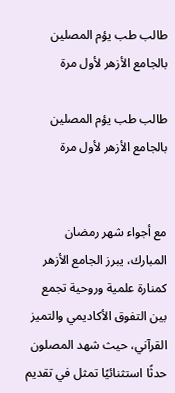طالب طب يؤم المصلين بالجامع الأزهر لأول مرة

طالب طب يؤم المصلين بالجامع الأزهر لأول مرة


مع أجواء شهر رمضان المبارك، يبرز الجامع الأزهر كمنارة علمية وروحية تجمع بين التفوق الأكاديمي والتميز القرآني، حيث شهد المصلون حدثًا استثنائيًا تمثل في تقديم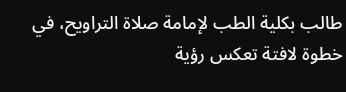طالب بكلية الطب لإمامة صلاة التراويح، في خطوة لافتة تعكس رؤية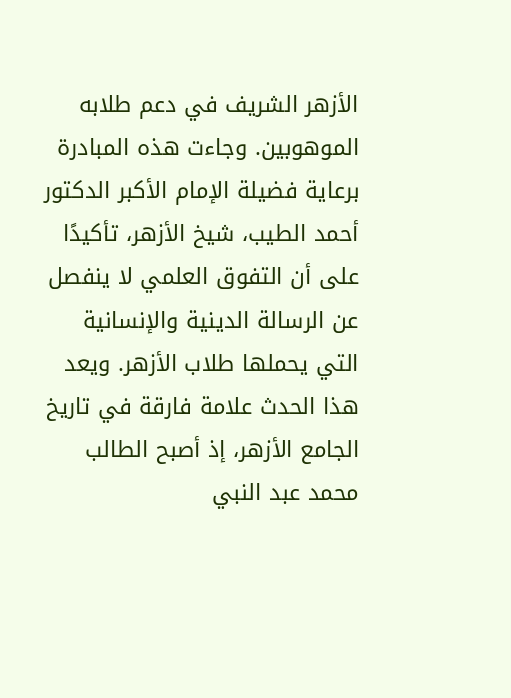الأزهر الشريف في دعم طلابه الموهوبين. وجاءت هذه المبادرة برعاية فضيلة الإمام الأكبر الدكتور أحمد الطيب، شيخ الأزهر، تأكيدًا على أن التفوق العلمي لا ينفصل عن الرسالة الدينية والإنسانية التي يحملها طلاب الأزهر. ويعد هذا الحدث علامة فارقة في تاريخ الجامع الأزهر، إذ أصبح الطالب محمد عبد النبي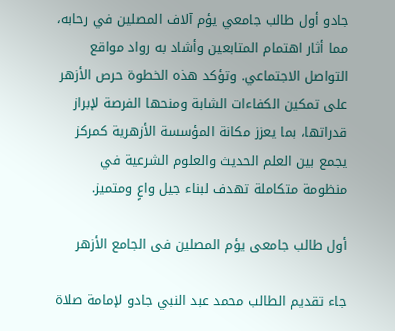جادو أول طالب جامعي يؤم آلاف المصلين في رحابه، مما أثار اهتمام المتابعين وأشاد به رواد مواقع التواصل الاجتماعي. وتؤكد هذه الخطوة حرص الأزهر على تمكين الكفاءات الشابة ومنحها الفرصة لإبراز قدراتها، بما يعزز مكانة المؤسسة الأزهرية كمركز يجمع بين العلم الحديث والعلوم الشرعية في منظومة متكاملة تهدف لبناء جيل واعٍ ومتميز.

أول طالب جامعى يؤم المصلين فى الجامع الأزهر

جاء تقديم الطالب محمد عبد النبي جادو لإمامة صلاة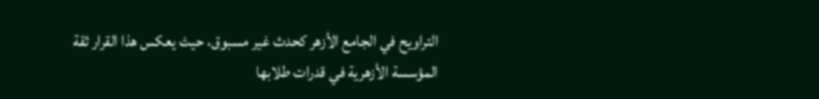التراويح في الجامع الأزهر كحدث غير مسبوق، حيث يعكس هذا القرار ثقة المؤسسة الأزهرية في قدرات طلابها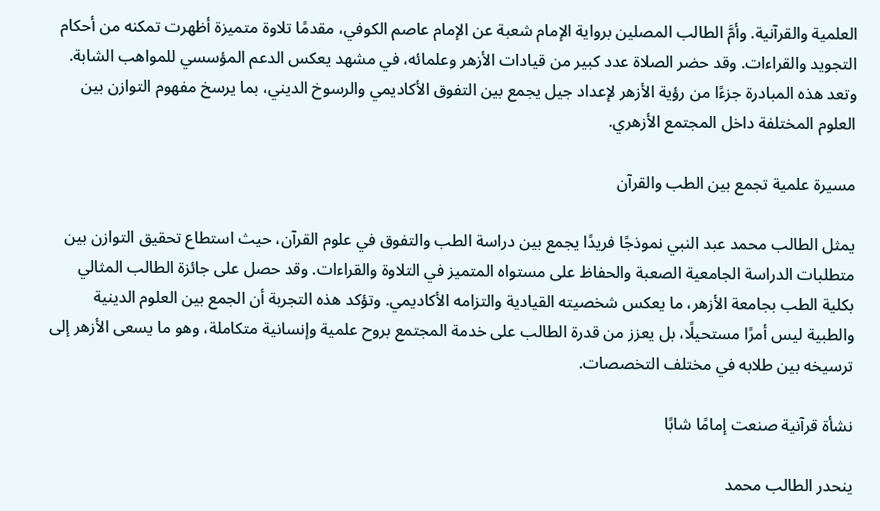العلمية والقرآنية. وأمَّ الطالب المصلين برواية الإمام شعبة عن الإمام عاصم الكوفي، مقدمًا تلاوة متميزة أظهرت تمكنه من أحكام التجويد والقراءات. وقد حضر الصلاة عدد كبير من قيادات الأزهر وعلمائه، في مشهد يعكس الدعم المؤسسي للمواهب الشابة. وتعد هذه المبادرة جزءًا من رؤية الأزهر لإعداد جيل يجمع بين التفوق الأكاديمي والرسوخ الديني، بما يرسخ مفهوم التوازن بين العلوم المختلفة داخل المجتمع الأزهري.

مسيرة علمية تجمع بين الطب والقرآن

يمثل الطالب محمد عبد النبي نموذجًا فريدًا يجمع بين دراسة الطب والتفوق في علوم القرآن، حيث استطاع تحقيق التوازن بين متطلبات الدراسة الجامعية الصعبة والحفاظ على مستواه المتميز في التلاوة والقراءات. وقد حصل على جائزة الطالب المثالي بكلية الطب بجامعة الأزهر، ما يعكس شخصيته القيادية والتزامه الأكاديمي. وتؤكد هذه التجربة أن الجمع بين العلوم الدينية والطبية ليس أمرًا مستحيلًا، بل يعزز من قدرة الطالب على خدمة المجتمع بروح علمية وإنسانية متكاملة، وهو ما يسعى الأزهر إلى ترسيخه بين طلابه في مختلف التخصصات.

نشأة قرآنية صنعت إمامًا شابًا

ينحدر الطالب محمد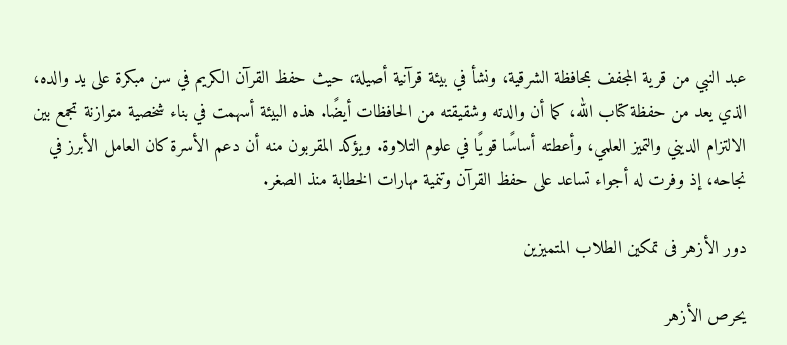عبد النبي من قرية المجفف بمحافظة الشرقية، ونشأ في بيئة قرآنية أصيلة، حيث حفظ القرآن الكريم في سن مبكرة على يد والده، الذي يعد من حفظة كتاب الله، كما أن والدته وشقيقته من الحافظات أيضًا. هذه البيئة أسهمت في بناء شخصية متوازنة تجمع بين الالتزام الديني والتميز العلمي، وأعطته أساسًا قويًا في علوم التلاوة. ويؤكد المقربون منه أن دعم الأسرة كان العامل الأبرز في نجاحه، إذ وفرت له أجواء تساعد على حفظ القرآن وتنمية مهارات الخطابة منذ الصغر.

دور الأزهر فى تمكين الطلاب المتميزين

يحرص الأزهر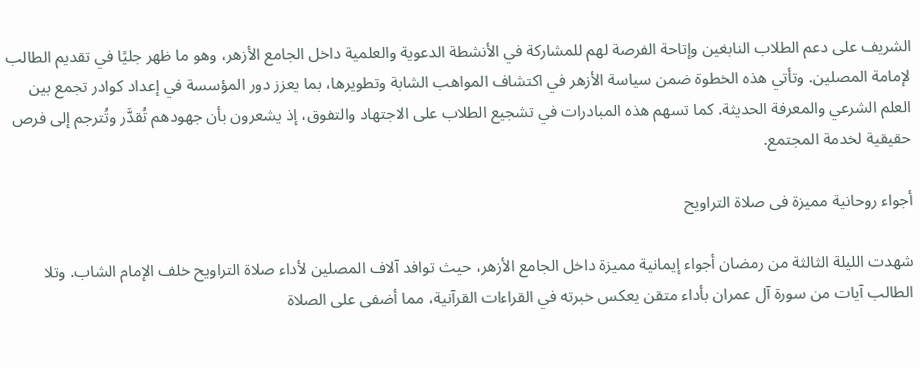الشريف على دعم الطلاب النابغين وإتاحة الفرصة لهم للمشاركة في الأنشطة الدعوية والعلمية داخل الجامع الأزهر، وهو ما ظهر جليًا في تقديم الطالب لإمامة المصلين. وتأتي هذه الخطوة ضمن سياسة الأزهر في اكتشاف المواهب الشابة وتطويرها، بما يعزز دور المؤسسة في إعداد كوادر تجمع بين العلم الشرعي والمعرفة الحديثة. كما تسهم هذه المبادرات في تشجيع الطلاب على الاجتهاد والتفوق، إذ يشعرون بأن جهودهم تُقدَّر وتُترجم إلى فرص حقيقية لخدمة المجتمع.

أجواء روحانية مميزة فى صلاة التراويح

شهدت الليلة الثالثة من رمضان أجواء إيمانية مميزة داخل الجامع الأزهر، حيث توافد آلاف المصلين لأداء صلاة التراويح خلف الإمام الشاب. وتلا الطالب آيات من سورة آل عمران بأداء متقن يعكس خبرته في القراءات القرآنية، مما أضفى على الصلاة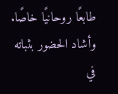طابعًا روحانيًا خاصًا. وأشاد الحضور بثباته في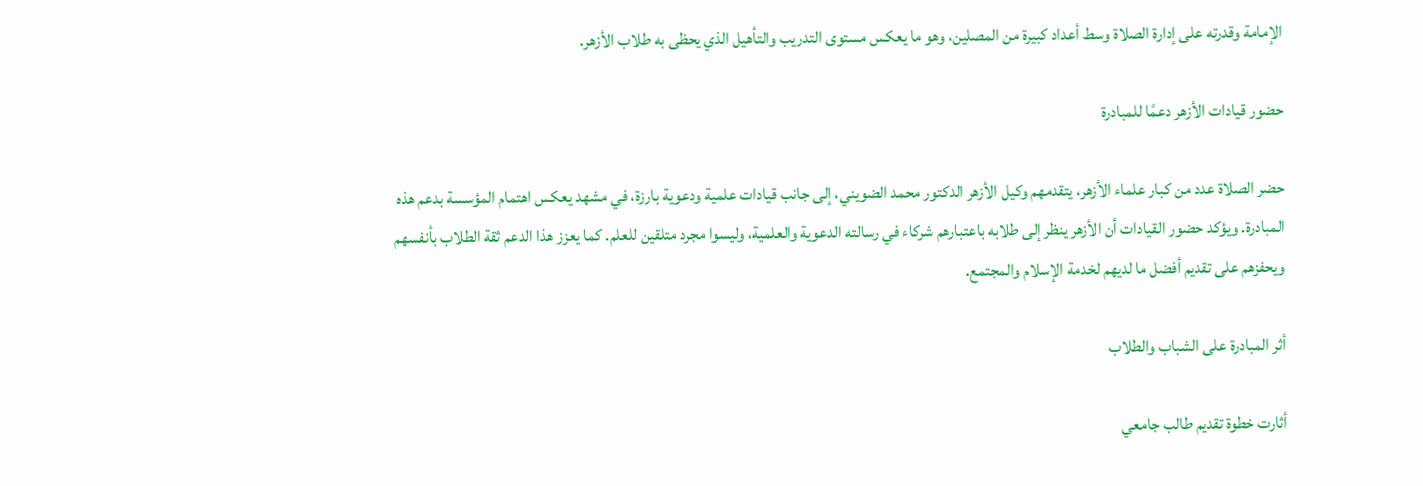الإمامة وقدرته على إدارة الصلاة وسط أعداد كبيرة من المصلين، وهو ما يعكس مستوى التدريب والتأهيل الذي يحظى به طلاب الأزهر.

حضور قيادات الأزهر دعمًا للمبادرة

حضر الصلاة عدد من كبار علماء الأزهر، يتقدمهم وكيل الأزهر الدكتور محمد الضويني، إلى جانب قيادات علمية ودعوية بارزة، في مشهد يعكس اهتمام المؤسسة بدعم هذه المبادرة. ويؤكد حضور القيادات أن الأزهر ينظر إلى طلابه باعتبارهم شركاء في رسالته الدعوية والعلمية، وليسوا مجرد متلقين للعلم. كما يعزز هذا الدعم ثقة الطلاب بأنفسهم ويحفزهم على تقديم أفضل ما لديهم لخدمة الإسلام والمجتمع.

أثر المبادرة على الشباب والطلاب

أثارت خطوة تقديم طالب جامعي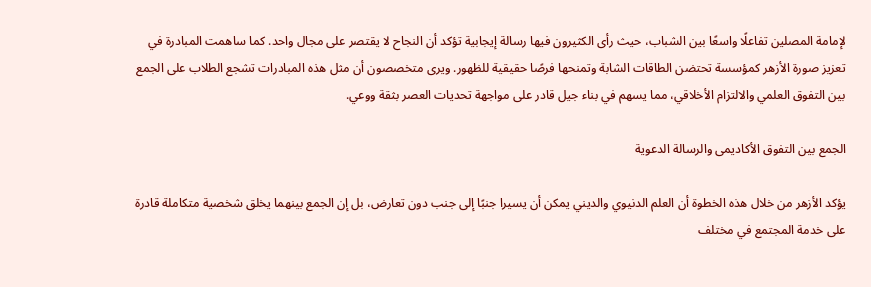لإمامة المصلين تفاعلًا واسعًا بين الشباب، حيث رأى الكثيرون فيها رسالة إيجابية تؤكد أن النجاح لا يقتصر على مجال واحد. كما ساهمت المبادرة في تعزيز صورة الأزهر كمؤسسة تحتضن الطاقات الشابة وتمنحها فرصًا حقيقية للظهور. ويرى متخصصون أن مثل هذه المبادرات تشجع الطلاب على الجمع بين التفوق العلمي والالتزام الأخلاقي، مما يسهم في بناء جيل قادر على مواجهة تحديات العصر بثقة ووعي.

الجمع بين التفوق الأكاديمى والرسالة الدعوية

يؤكد الأزهر من خلال هذه الخطوة أن العلم الدنيوي والديني يمكن أن يسيرا جنبًا إلى جنب دون تعارض، بل إن الجمع بينهما يخلق شخصية متكاملة قادرة على خدمة المجتمع في مختلف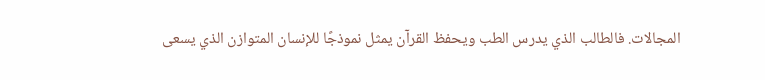المجالات. فالطالب الذي يدرس الطب ويحفظ القرآن يمثل نموذجًا للإنسان المتوازن الذي يسعى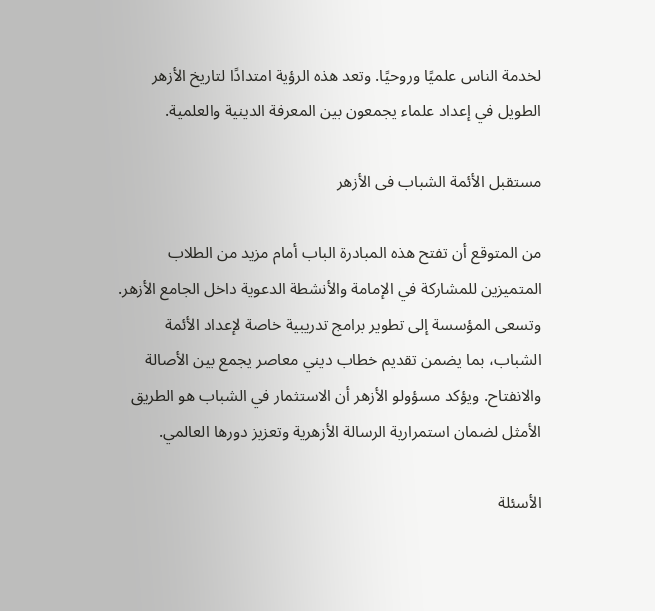لخدمة الناس علميًا وروحيًا. وتعد هذه الرؤية امتدادًا لتاريخ الأزهر الطويل في إعداد علماء يجمعون بين المعرفة الدينية والعلمية.

مستقبل الأئمة الشباب فى الأزهر

من المتوقع أن تفتح هذه المبادرة الباب أمام مزيد من الطلاب المتميزين للمشاركة في الإمامة والأنشطة الدعوية داخل الجامع الأزهر. وتسعى المؤسسة إلى تطوير برامج تدريبية خاصة لإعداد الأئمة الشباب، بما يضمن تقديم خطاب ديني معاصر يجمع بين الأصالة والانفتاح. ويؤكد مسؤولو الأزهر أن الاستثمار في الشباب هو الطريق الأمثل لضمان استمرارية الرسالة الأزهرية وتعزيز دورها العالمي.

الأسئلة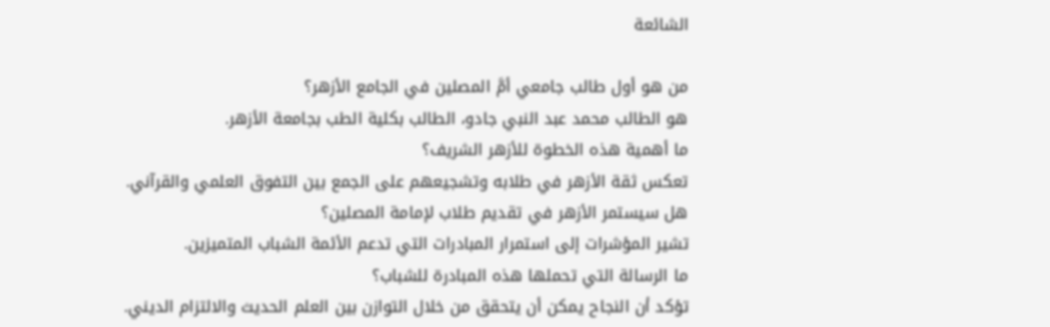الشائعة

من هو أول طالب جامعي أمَّ المصلين في الجامع الأزهر؟
هو الطالب محمد عبد النبي جادو، الطالب بكلية الطب بجامعة الأزهر.
ما أهمية هذه الخطوة للأزهر الشريف؟
تعكس ثقة الأزهر في طلابه وتشجيعهم على الجمع بين التفوق العلمي والقرآني.
هل سيستمر الأزهر في تقديم طلاب لإمامة المصلين؟
تشير المؤشرات إلى استمرار المبادرات التي تدعم الأئمة الشباب المتميزين.
ما الرسالة التي تحملها هذه المبادرة للشباب؟
تؤكد أن النجاح يمكن أن يتحقق من خلال التوازن بين العلم الحديث والالتزام الديني.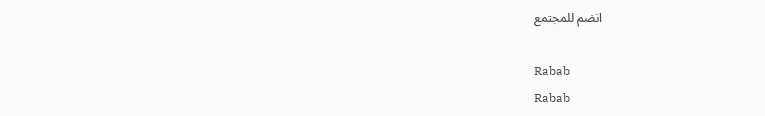انضم للمجتمع

Rabab
Rabab